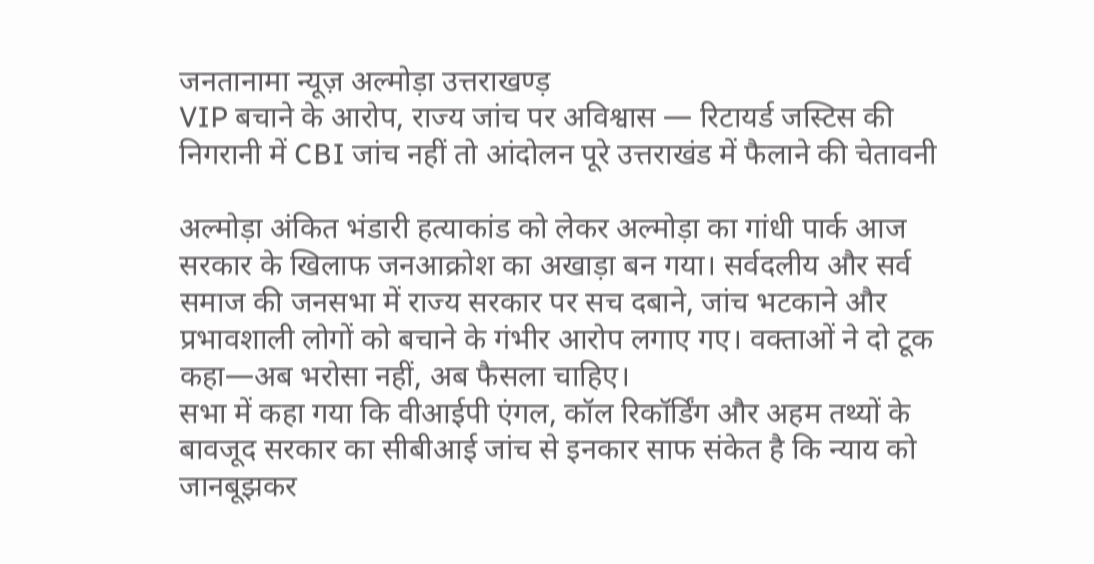जनतानामा न्यूज़ अल्मोड़ा उत्तराखण्ड़
VIP बचाने के आरोप, राज्य जांच पर अविश्वास — रिटायर्ड जस्टिस की निगरानी में CBI जांच नहीं तो आंदोलन पूरे उत्तराखंड में फैलाने की चेतावनी

अल्मोड़ा अंकित भंडारी हत्याकांड को लेकर अल्मोड़ा का गांधी पार्क आज सरकार के खिलाफ जनआक्रोश का अखाड़ा बन गया। सर्वदलीय और सर्व समाज की जनसभा में राज्य सरकार पर सच दबाने, जांच भटकाने और प्रभावशाली लोगों को बचाने के गंभीर आरोप लगाए गए। वक्ताओं ने दो टूक कहा—अब भरोसा नहीं, अब फैसला चाहिए।
सभा में कहा गया कि वीआईपी एंगल, कॉल रिकॉर्डिंग और अहम तथ्यों के बावजूद सरकार का सीबीआई जांच से इनकार साफ संकेत है कि न्याय को जानबूझकर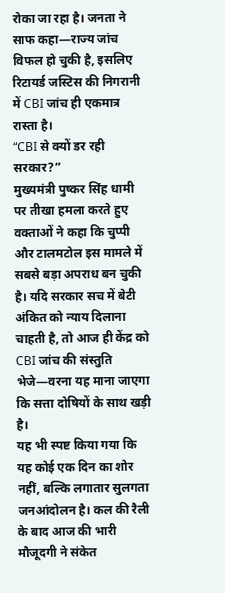रोका जा रहा है। जनता ने साफ कहा—राज्य जांच विफल हो चुकी है, इसलिए रिटायर्ड जस्टिस की निगरानी में CBI जांच ही एकमात्र रास्ता है।
“CBI से क्यों डर रही सरकार?”
मुख्यमंत्री पुष्कर सिंह धामी पर तीखा हमला करते हुए वक्ताओं ने कहा कि चुप्पी और टालमटोल इस मामले में सबसे बड़ा अपराध बन चुकी है। यदि सरकार सच में बेटी अंकित को न्याय दिलाना चाहती है, तो आज ही केंद्र को CBI जांच की संस्तुति भेजे—वरना यह माना जाएगा कि सत्ता दोषियों के साथ खड़ी है।
यह भी स्पष्ट किया गया कि यह कोई एक दिन का शोर नहीं, बल्कि लगातार सुलगता जनआंदोलन है। कल की रैली के बाद आज की भारी मौजूदगी ने संकेत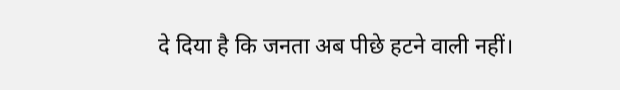दे दिया है कि जनता अब पीछे हटने वाली नहीं।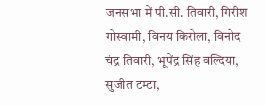जनसभा में पी.सी. तिवारी, गिरीश गोस्वामी, विनय किरोला, विनोद चंद्र तिवारी, भूपेंद्र सिंह वल्दिया, सुजीत टम्टा,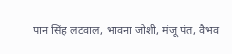पान सिंह लटवाल, भावना जोशी, मंजू पंत, वैभव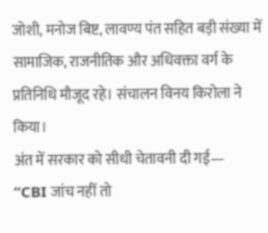जोशी, मनोज बिष्ट, लावण्य पंत सहित बड़ी संख्या में सामाजिक, राजनीतिक और अधिवक्ता वर्ग के प्रतिनिधि मौजूद रहे। संचालन विनय किरोला ने किया।
अंत में सरकार को सीधी चेतावनी दी गई—
“CBI जांच नहीं तो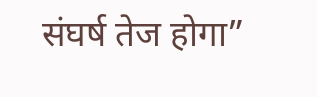संघर्ष तेज होगा”